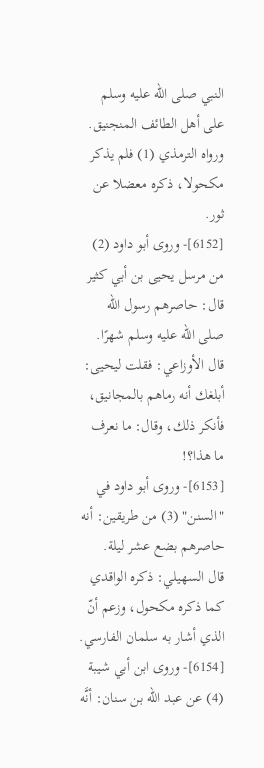النبي صلى الله عليه وسلم على أهل الطائف المنجنيق.
ورواه الترمذي (1) فلم يذكر مكحولا، ذكره معضلا عن ثور.
[6152]- وروى أبو داود (2) من مرسل يحيى بن أبي كثير قال: حاصرهم رسول الله صلى الله عليه وسلم شهرًا.
قال الأوزاعي: فقلت ليحيى: أبلغك أنه رماهم بالمجانيق، فأنكر ذلك، وقال: ما نعرف ما هذا؟!
[6153]- وروى أبو داود في "السنن" (3) من طريقين: أنه حاصرهم بضع عشر ليلة.
قال السهيلي: ذكره الواقدي كما ذكره مكحول، وزعم أنّ الذي أشار به سلمان الفارسي.
[6154]- وروى ابن أبي شيبة (4) عن عبد الله بن سنان: أنَّه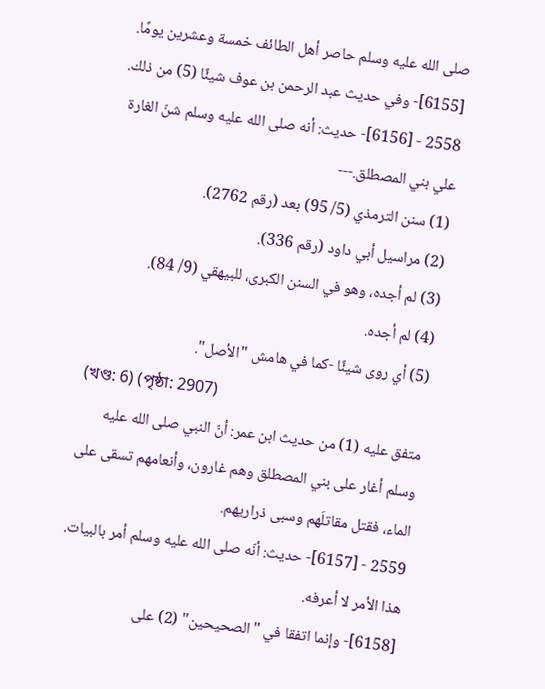صلى الله عليه وسلم حاصر أهل الطائف خمسة وعشرين يومًا.
[6155]- وفي حديث عبد الرحمن بن عوف شيئًا (5) من ذلك.
2558 - [6156]- حديث: أنه صلى الله عليه وسلم شنّ الغارة علي بني المصطلق.---
(1) سنن الترمذي (5/ 95) بعد (رقم 2762).
(2) مراسيل أبي داود (رقم 336).
(3) لم أجده، وهو في السنن الكبرى، للبيهقي (9/ 84).
(4) لم أجده.
(5) أي روى شيئًا -كما في هامش "الأصل".
(খণ্ড: 6) (পৃষ্ঠা: 2907)
متفق عليه (1) من حديث ابن عمر: أنّ النبي صلى الله عليه وسلم أغار على بني المصطلق وهم غارون، وأنعامهم تسقى على الماء، فقتل مقاتلَهم وسبى ذراريهم.
2559 - [6157]- حديث: أنّه صلى الله عليه وسلم أمر بالبيات.
هذا الأمر لا أعرفه.
[6158]- وإنما اتفقا في "الصحيحين" (2) على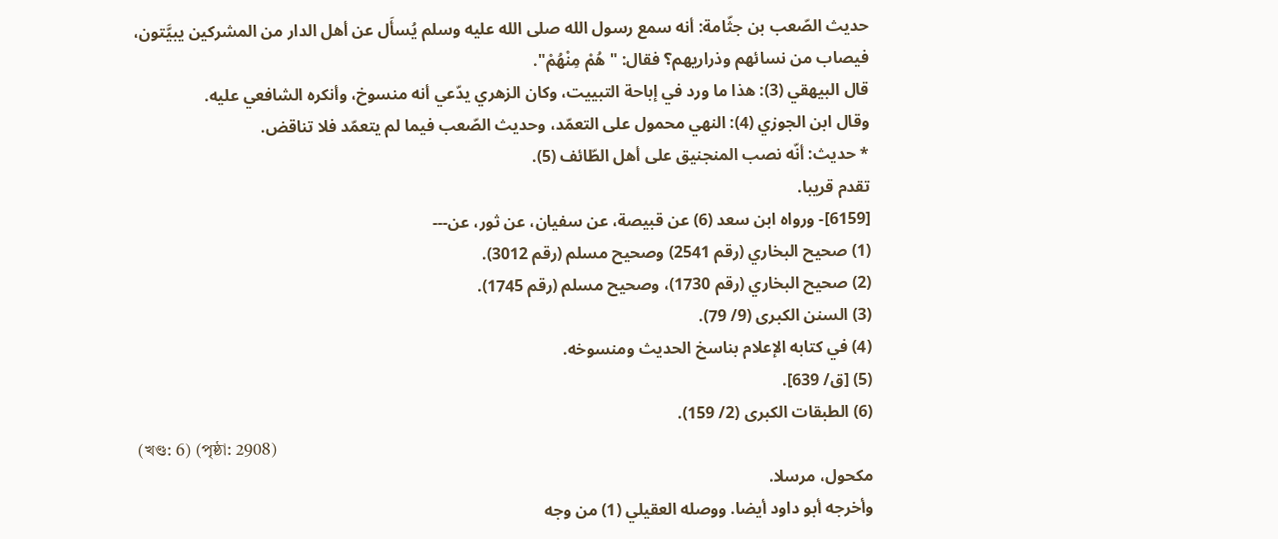حديث الصّعب بن جثّامة: أنه سمع رسول الله صلى الله عليه وسلم يُسأَل عن أهل الدار من المشركين يبيَّتون، فيصاب من نسائهم وذراريهم؟ فقال: "هُمْ مِنْهُمْ".
قال البيهقي (3): هذا ما ورد في إباحة التبييت، وكان الزهري يدّعي أنه منسوخ، وأنكره الشافعي عليه.
وقال ابن الجوزي (4): النهي محمول على التعمّد، وحديث الصّعب فيما لم يتعمّد فلا تناقض.
* حديث: أنّه نصب المنجنيق على أهل الطّائف (5).
تقدم قريبا.
[6159]- ورواه ابن سعد (6) عن قبيصة، عن سفيان، عن ثور، عن---
(1) صحيح البخاري (رقم 2541) وصحيح مسلم (رقم 3012).
(2) صحيح البخاري (رقم 1730)، وصحيح مسلم (رقم 1745).
(3) السنن الكبرى (9/ 79).
(4) في كتابه الإعلام بناسخ الحديث ومنسوخه.
(5) [ق/ 639].
(6) الطبقات الكبرى (2/ 159).
(খণ্ড: 6) (পৃষ্ঠা: 2908)
مكحول، مرسلا.
وأخرجه أبو داود أيضا. ووصله العقيلي (1) من وجه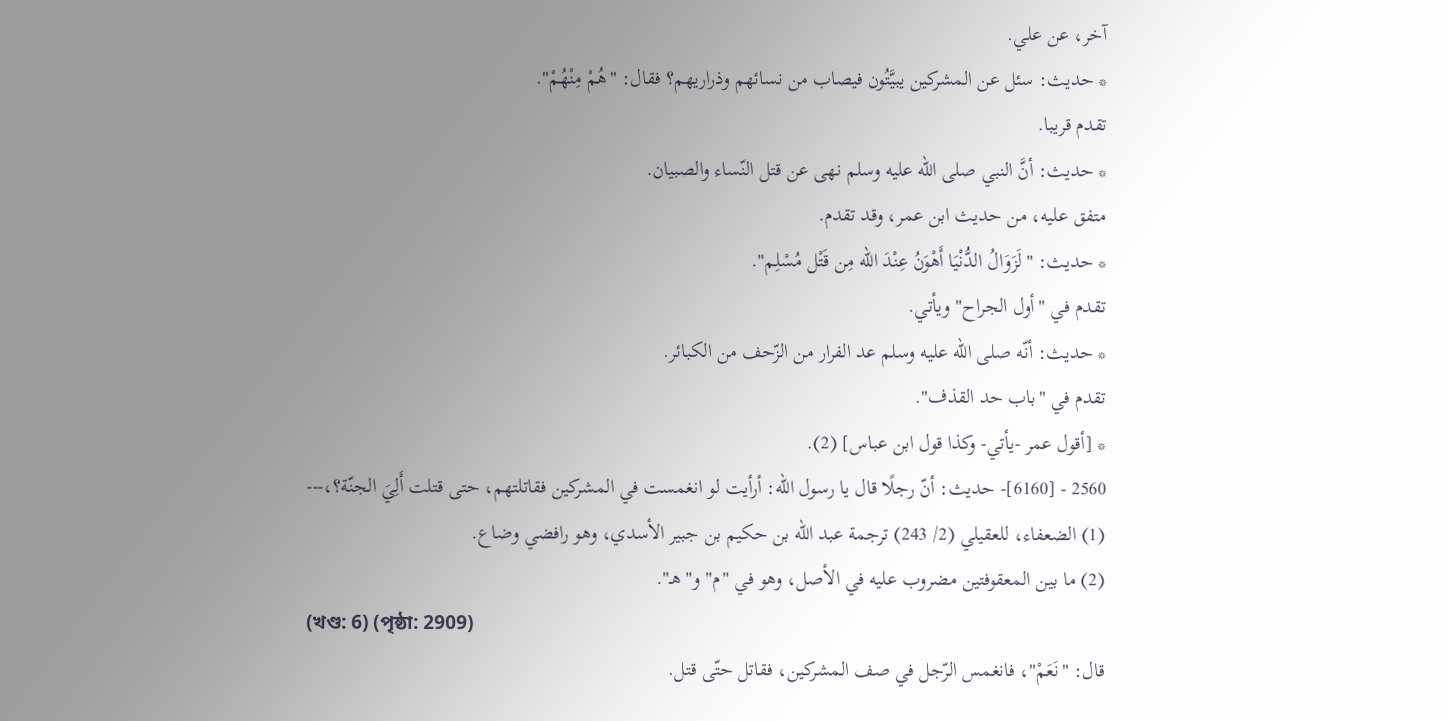آخر، عن علي.
* حديث: سئل عن المشركين يبيَّتُون فيصاب من نسائهم وذراريهم؟ فقال: "هُمْ مِنْهُمْ".
تقدم قريبا.
* حديث: أنَّ النبي صلى الله عليه وسلم نهى عن قتل النّساء والصبيان.
متفق عليه، من حديث ابن عمر، وقد تقدم.
* حديث: "لَزَوَالُ الدُّنْيَا أَهْوَنُ عِنْدَ الله مِن قَتْل مُسْلِم".
تقدم في "أول الجراح" ويأتي.
* حديث: أنّه صلى الله عليه وسلم عد الفرار من الزّحف من الكبائر.
تقدم في "باب حد القذف".
* [أقول عمر -يأتي- وكذا قول ابن عباس] (2).
2560 - [6160]- حديث: أنّ رجلًا قال يا رسول الله: أرأيت لو انغمست في المشركين فقاتلتهم، حتى قتلت أَلِيَ الجنّة؟،---
(1) الضعفاء، للعقيلي (2/ 243) ترجمة عبد الله بن حكيم بن جبير الأسدي، وهو رافضي وضاع.
(2) ما بين المعقوفتين مضروب عليه في الأصل، وهو في "م" و"هـ".
(খণ্ড: 6) (পৃষ্ঠা: 2909)
قال: "نَعَمْ"، فانغمس الرّجل في صف المشركين، فقاتل حتّى قتل.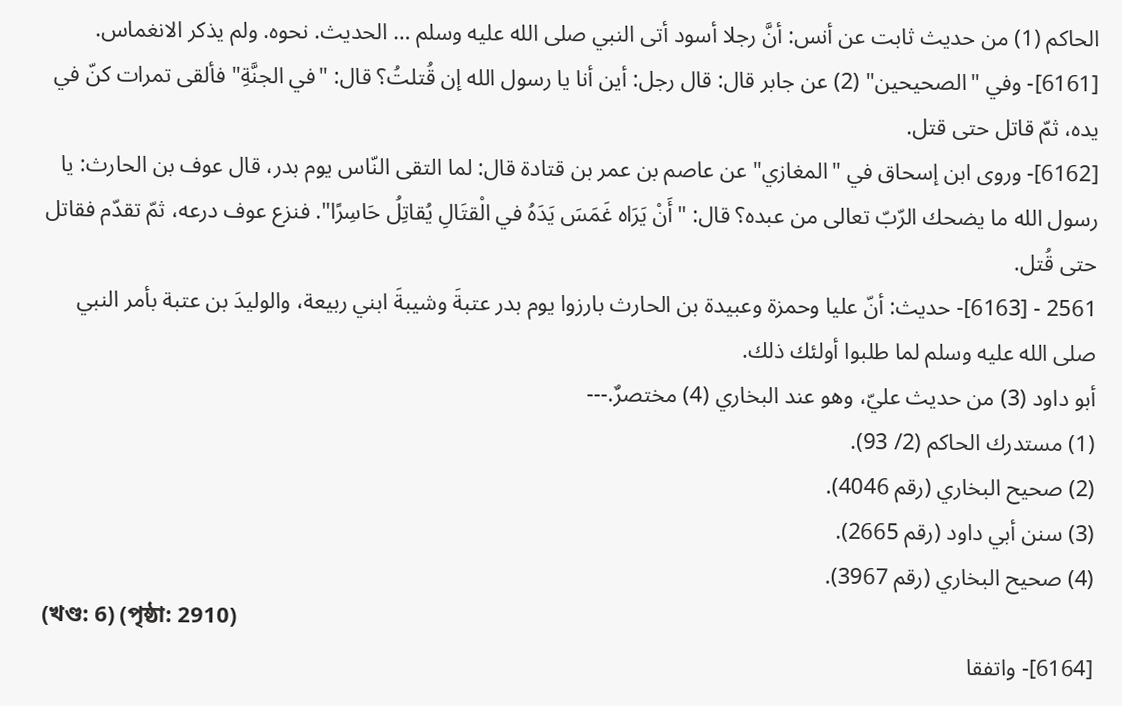الحاكم (1) من حديث ثابت عن أنس: أنَّ رجلا أسود أتى النبي صلى الله عليه وسلم … الحديث. نحوه. ولم يذكر الانغماس.
[6161]- وفي "الصحيحين" (2) عن جابر قال: قال رجل: أين أنا يا رسول الله إن قُتلتُ؟ قال: "في الجنَّةِ" فألقى تمرات كنّ في يده، ثمّ قاتل حتى قتل.
[6162]- وروى ابن إسحاق في "المغازي" عن عاصم بن عمر بن قتادة قال: لما التقى النّاس يوم بدر، قال عوف بن الحارث: يا رسول الله ما يضحك الرّبّ تعالى من عبده؟ قال: "أَنْ يَرَاه غَمَسَ يَدَهُ في الْقتَالِ يُقاتِلُ حَاسِرًا". فنزع عوف درعه، ثمّ تقدّم فقاتل حتى قُتل.
2561 - [6163]- حديث: أنّ عليا وحمزة وعبيدة بن الحارث بارزوا يوم بدر عتبةَ وشيبةَ ابني ربيعة، والوليدَ بن عتبة بأمر النبي صلى الله عليه وسلم لما طلبوا أولئك ذلك.
أبو داود (3) من حديث عليّ، وهو عند البخاري (4) مختصرٌ.---
(1) مستدرك الحاكم (2/ 93).
(2) صحيح البخاري (رقم 4046).
(3) سنن أبي داود (رقم 2665).
(4) صحيح البخاري (رقم 3967).
(খণ্ড: 6) (পৃষ্ঠা: 2910)
[6164]- واتفقا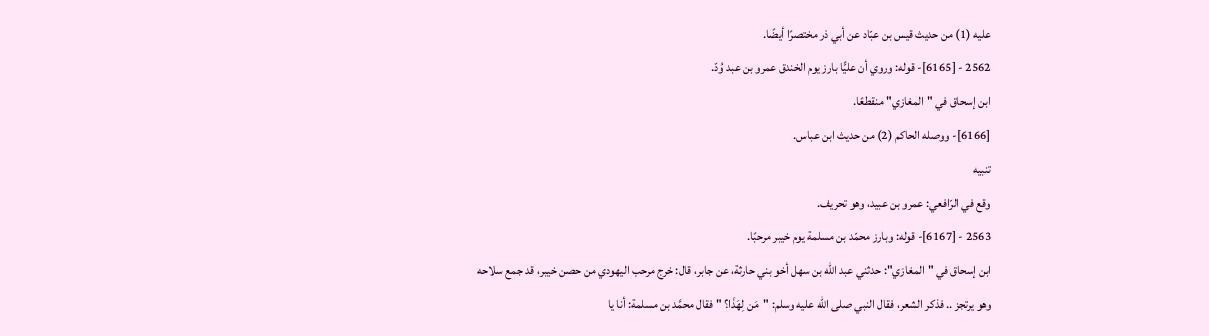عليه (1) من حديث قيس بن عبّاد عن أبي ذر مختصرًا أيضًا.
2562 - [6165]- قوله: وروي أن عليًّا بارز يوم الخندق عمرو بن عبد وُدّ.
ابن إسحاق في "المغازي" منقطعًا.
[6166]- ووصله الحاكم (2) من حديث ابن عباس.
تنبيه
وقع في الرّافعي: عمرو بن عبيد، وهو تحريف.
2563 - [6167]- قوله: وبارز محمّد بن مسلمة يوم خيبر مرحبًا.
ابن إسحاق في "المغازي": حدثني عبد الله بن سهل أخو بني حارثة، عن جابر، قال: خرج مرحب اليهودي من حصن خيبر، قد جمع سلاحه وهو يرتجز .. فذكر الشعر، فقال النبي صلى الله عليه وسلم: "مَن لِهَذَا؟ " فقال محمَّد بن مسلمة: أنا يا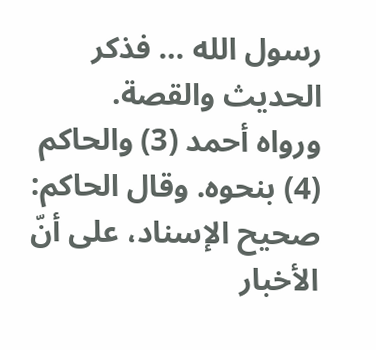رسول الله … فذكر الحديث والقصة.
ورواه أحمد (3) والحاكم (4) بنحوه. وقال الحاكم: صحيح الإسناد، على أنّ الأخبار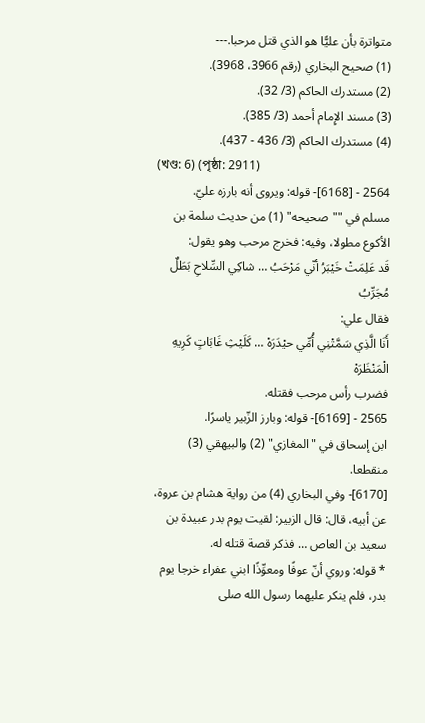متواترة بأن عليًّا هو الذي قتل مرحبا.---
(1) صحيح البخاري (رقم 3966، 3968).
(2) مستدرك الحاكم (3/ 32).
(3) مسند الإِمام أحمد (3/ 385).
(4) مستدرك الحاكم (3/ 436 - 437).
(খণ্ড: 6) (পৃষ্ঠা: 2911)
2564 - [6168]- قوله: ويروى أنه بارزه عليّ.
مسلم في ""صحيحه" (1) من حديث سلمة بن الأكوع مطولا، وفيه: فخرج مرحب وهو يقول:
قَد عَلِمَتْ خَيْبَرُ أنّي مَرْحَبُ … شاكِي السِّلاحِ بَطَلٌ مُجَرِّبُ
فقال علي:
أَنَا الَّذِي سَمَّتْنِي أُمِّي حيْدَرَهْ … كَلَيْثِ غَابَاتٍ كَرِيهِ الْمَنْظَرَهْ
فضرب رأس مرحب فقتله.
2565 - [6169]- قوله: وبارز الزّبير ياسرًا.
ابن إسحاق في "المغازي" (2) والبيهقي (3) منقطعا.
[6170]- وفي البخاري (4) من رواية هشام بن عروة، عن أبيه، قال: قال الزبير: لقيت يوم بدر عبيدة بن سعيد بن العاص … فذكر قصة قتله له.
* قوله: وروي أنّ عوفًا ومعوِّذًا ابني عفراء خرجا يوم بدر، فلم ينكر عليهما رسول الله صلى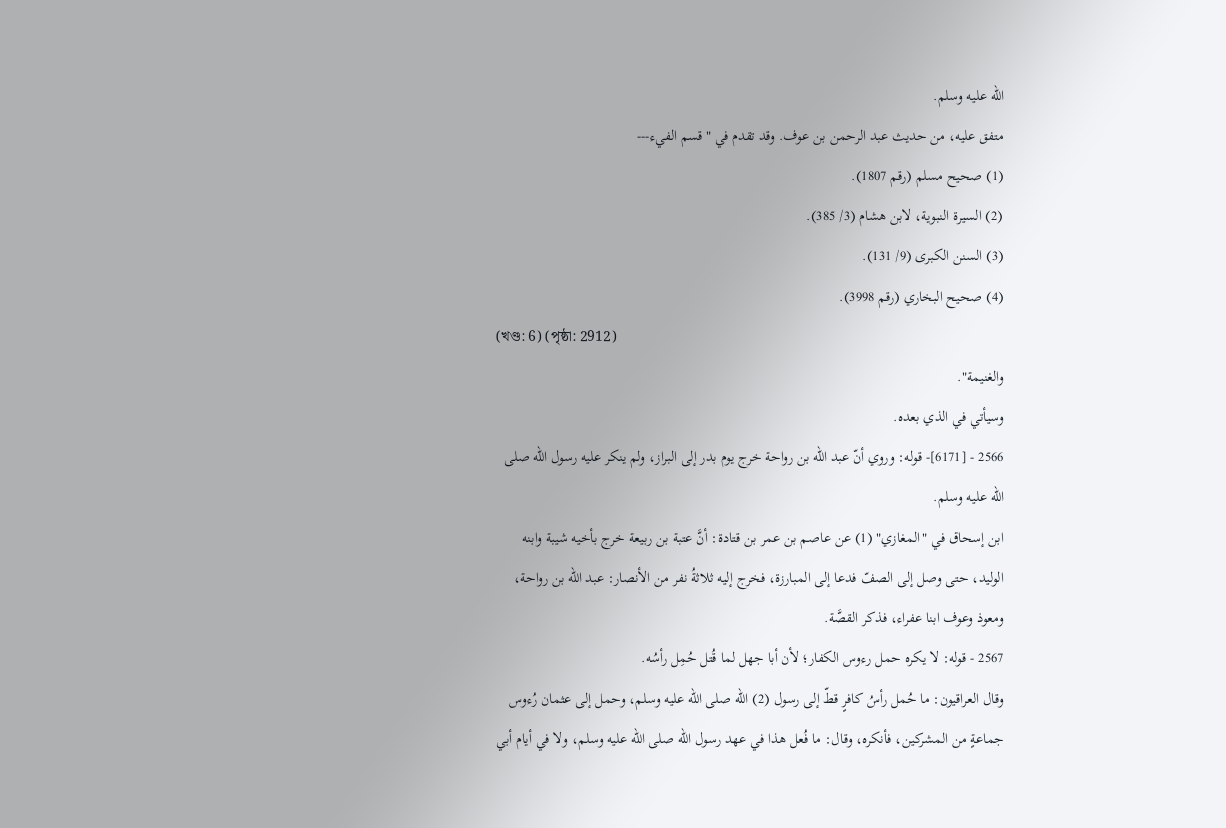الله عليه وسلم.
متفق عليه، من حديث عبد الرحمن بن عوف. وقد تقدم في "قسم الفيء---
(1) صحيح مسلم (رقم 1807).
(2) السيرة النبوية، لابن هشام (3/ 385).
(3) السنن الكبرى (9/ 131).
(4) صحيح البخاري (رقم 3998).
(খণ্ড: 6) (পৃষ্ঠা: 2912)
والغنيمة".
وسيأتي في الذي بعده.
2566 - [6171]- قوله: وروي أنّ عبد الله بن رواحة خرج يوم بدر إلى البراز، ولم ينكر عليه رسول الله صلى الله عليه وسلم.
ابن إسحاق في "المغازي" (1) عن عاصم بن عمر بن قتادة: أنَّ عتبة بن ربيعة خرج بأخيه شيبة وابنه الوليد، حتى وصل إلى الصفّ فدعا إلى المبارزة، فخرج إليه ثلاثةُ نفر من الأنصار: عبد الله بن رواحة، ومعوذ وعوف ابنا عفراء، فذكر القصَّة.
2567 - قوله: لا يكره حمل رءوس الكفار؛ لأن أبا جهل لما قُتل حُمِل رأسُه.
وقال العراقيون: ما حُمل رأسُ كافرٍ قطّ إلى رسول (2) الله صلى الله عليه وسلم، وحمل إلى عثمان رُءوس جماعةٍ من المشركين، فأنكره، وقال: ما فُعل هذا في عهد رسول الله صلى الله عليه وسلم، ولا في أيام أبي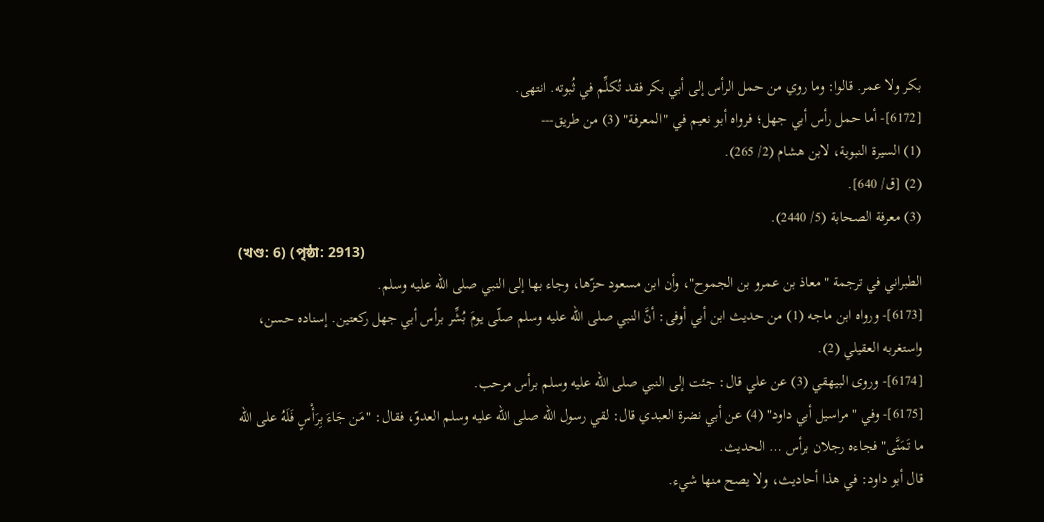بكر ولا عمر. قالوا: وما روي من حمل الرأس إلى أبي بكر فقد تُكلِّم في ثُبوته. انتهى.
[6172]- أما حمل رأس أبي جهل؛ فرواه أبو نعيم في "المعرفة" (3) من طريق---
(1) السيرة النبوية، لابن هشام (2/ 265).
(2) [ق/ 640].
(3) معرفة الصحابة (5/ 2440).
(খণ্ড: 6) (পৃষ্ঠা: 2913)
الطبراني في ترجمة "معاذ بن عمرو بن الجموح"، وأن ابن مسعود حزّها، وجاء بها إلى النبي صلى الله عليه وسلم.
[6173]- ورواه ابن ماجه (1) من حديث ابن أبي أوفى: أنَّ النبي صلى الله عليه وسلم صلّى يومَ بُشِّر برأس أبي جهل ركعتين. إسناده حسن، واستغربه العقيلي (2).
[6174]- وروى البيهقي (3) عن علي قال: جئت إلى النبي صلى الله عليه وسلم برأس مرحب.
[6175]- وفي "مراسيل أبي داود" (4) عن أبي نضرة العبدي قال: لقي رسول الله صلى الله عليه وسلم العدوّ، فقال: "مَن جَاءَ بِرَأْسٍ فَلَهُ على الله ما تَمَنَّى" فجاءه رجلان برأس … الحديث.
قال أبو داود: في هذا أحاديث، ولا يصح منها شيء.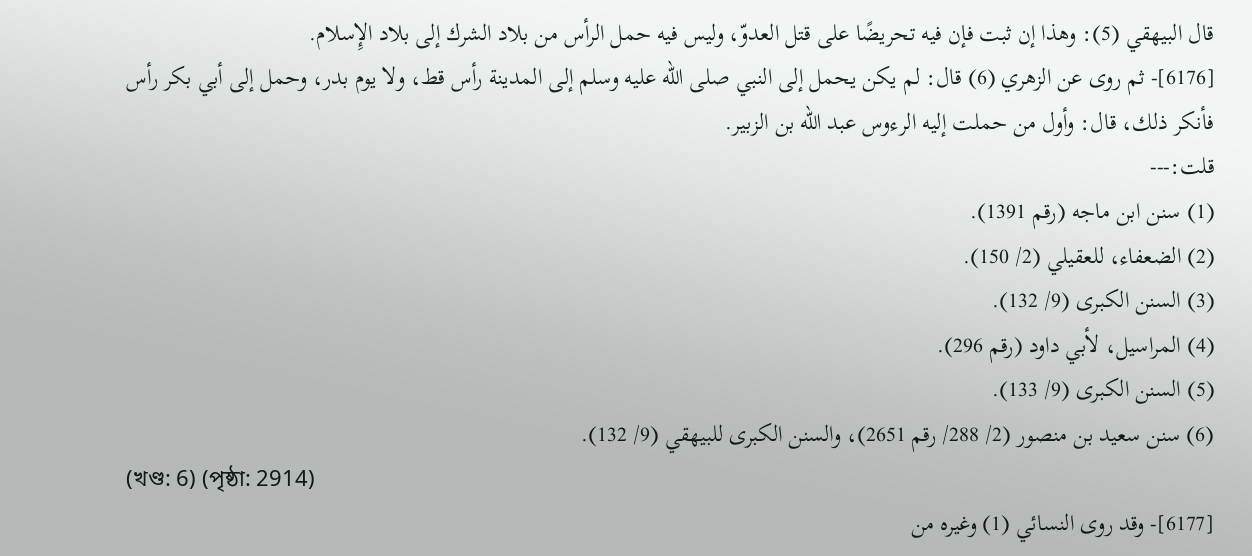قال البيهقي (5): وهذا إن ثبت فإن فيه تحريضًا على قتل العدوّ، وليس فيه حمل الرأس من بلاد الشرك إلى بلاد الإِسلام.
[6176]- ثم روى عن الزهري (6) قال: لم يكن يحمل إلى النبي صلى الله عليه وسلم إلى المدينة رأس قط، ولا يوم بدر، وحمل إلى أبي بكر رأس فأنكر ذلك، قال: وأول من حملت إليه الرءوس عبد الله بن الزبير.
قلت:---
(1) سنن ابن ماجه (رقم 1391).
(2) الضعفاء، للعقيلي (2/ 150).
(3) السنن الكبرى (9/ 132).
(4) المراسيل، لأبي داود (رقم 296).
(5) السنن الكبرى (9/ 133).
(6) سنن سعيد بن منصور (2/ 288/ رقم 2651)، والسنن الكبرى للبيهقي (9/ 132).
(খণ্ড: 6) (পৃষ্ঠা: 2914)
[6177]- وقد روى النسائي (1) وغيره من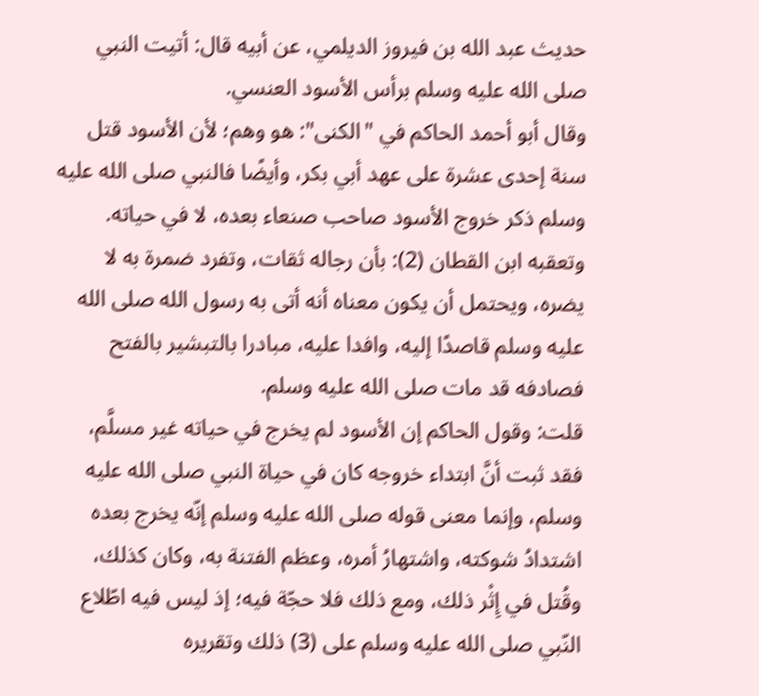حديث عبد الله بن فيروز الديلمي، عن أبيه قال: أتيت النبي صلى الله عليه وسلم برأس الأسود العنسي.
وقال أبو أحمد الحاكم في "الكنى": هو وهم؛ لأن الأسود قتل سنة إحدى عشرة على عهد أبي بكر، وأيضًا فالنبي صلى الله عليه وسلم ذكر خروج الأسود صاحب صنعاء بعده، لا في حياته.
وتعقبه ابن القطان (2): بأن رجاله ثقات، وتفرد ضمرة به لا يضره، ويحتمل أن يكون معناه أنه أتى به رسول الله صلى الله عليه وسلم قاصدًا إليه، وافدا عليه، مبادرا بالتبشير بالفتح فصادفه قد مات صلى الله عليه وسلم.
قلت: وقول الحاكم إن الأسود لم يخرج في حياته غير مسلَّم، فقد ثبت أنَّ ابتداء خروجه كان في حياة النبي صلى الله عليه وسلم، وإنما معنى قوله صلى الله عليه وسلم إنّه يخرج بعده اشتدادُ شوكته، واشتهارُ أمره، وعظم الفتنة به، وكان كذلك، وقُتل في إِثْر ذلك، ومع ذلك فلا حجّة فيه؛ إذ ليس فيه اطّلاع النّبي صلى الله عليه وسلم على (3) ذلك وتقريره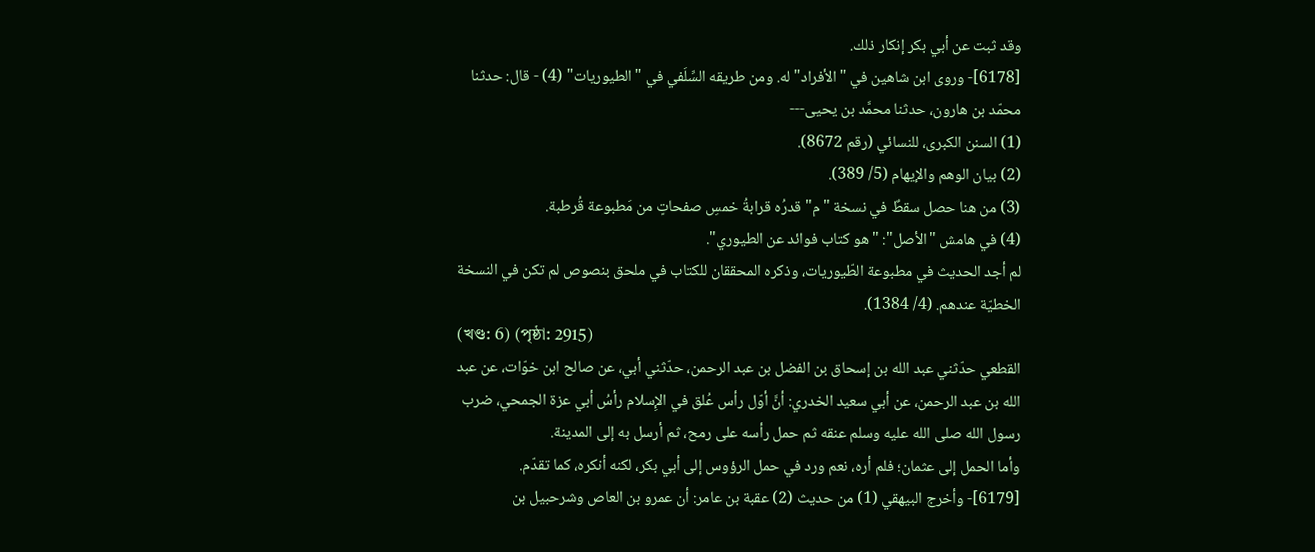وقد ثبت عن أبي بكر إنكار ذلك.
[6178]- وروى ابن شاهين في "الأفراد" له. ومن طريقه السِّلَفي في "الطيوريات" (4) - قال: حدثنا محمّد بن هارون، حدثنا محمَّد بن يحيى---
(1) السنن الكبرى، للنسائي (رقم 8672).
(2) بيان الوهم والإيهام (5/ 389).
(3) من هنا حصل سقطٌ في نسخة "م" قدرُه قرابةُ خمسِ صفحاتٍ من مَطبوعة قُرطبة.
(4) في هامش "الأصل": "هو كتاب فوائد عن الطيوري".
لم أجد الحديث في مطبوعة الطّيوريات، وذكره المحققان للكتاب في ملحق بنصوص لم تكن في النسخة الخطيّة عندهم. (4/ 1384).
(খণ্ড: 6) (পৃষ্ঠা: 2915)
القطعي حدّثني عبد الله بن إسحاق بن الفضل بن عبد الرحمن، حدّثني أبي، عن صالح ابن خوّات، عن عبد الله بن عبد الرحمن، عن أبي سعيد الخدري: أنَّ أوّل رأس عُلق في الإِسلام رأسُ أبي عزة الجمحي، ضرب رسول الله صلى الله عليه وسلم عنقه ثم حمل رأسه على رمح، ثم أرسل به إلى المدينة.
وأما الحمل إلى عثمان؛ فلم أره، نعم ورد في حمل الرؤوس إلى أبي بكر، لكنه أنكره، كما تقدّم.
[6179]- وأخرج البيهقي (1) من حديث (2) عقبة بن عامر: أن عمرو بن العاص وشرحبيل بن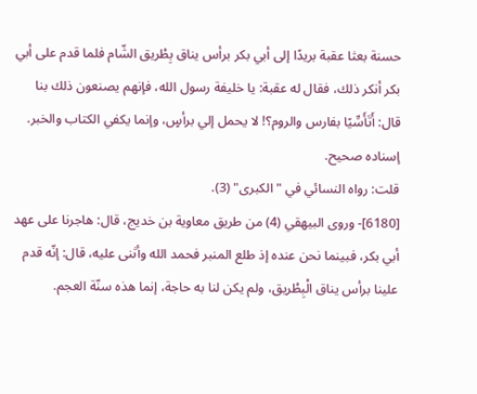حسنة بعثا عقبة بريدًا إلى أبي بكر برأس يناق بِطْريق الشّام فلما قدم على أبي بكر أنكر ذلك، فقال له عقبة: يا خليفة رسول الله، فإنهم يصنعون ذلك بنا قال: أَتَأَسِّيًا بفارس والروم؟! لا يحمل إلي برأسٍ، وإنما يكفي الكتاب والخبر. إسناده صحيح.
قلت: رواه النسائي في "الكبرى" (3).
[6180]- وروى البيهقي (4) من طريق معاوية بن خديج، قال: هاجرنا على عهد أبي بكر، فبينما نحن عنده إذ طلع المنبر فحمد الله وأثنى عليه، قال: إنّه قدم علينا برأس يناق الْبِطْريق، ولم يكن لنا به حاجة، إنما هذه سنّة العجم.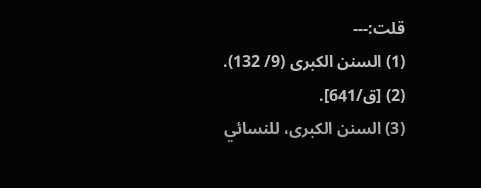قلت:---
(1) السنن الكبرى (9/ 132).
(2) [ق/641].
(3) السنن الكبرى، للنسائي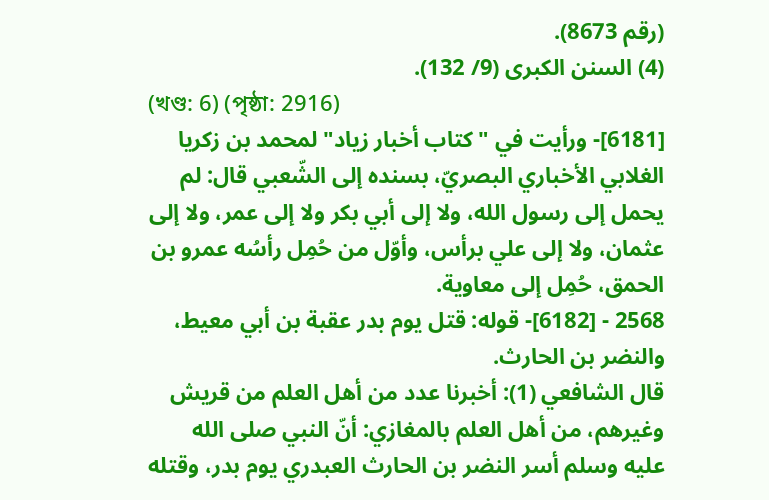(رقم 8673).
(4) السنن الكبرى (9/ 132).
(খণ্ড: 6) (পৃষ্ঠা: 2916)
[6181]- ورأيت في "كتاب أخبار زياد" لمحمد بن زكريا الغلابي الأخباري البصريّ، بسنده إلى الشّعبي قال: لم يحمل إلى رسول الله، ولا إلى أبي بكر ولا إلى عمر، ولا إلى عثمان، ولا إلى علي برأس، وأوّل من حُمِل رأسُه عمرو بن الحمق، حُمِل إلى معاوية.
2568 - [6182]- قوله: قتل يوم بدر عقبة بن أبي معيط، والنضر بن الحارث.
قال الشافعي (1): أخبرنا عدد من أهل العلم من قريش وغيرهم، من أهل العلم بالمغازي: أنّ النبي صلى الله عليه وسلم أسر النضر بن الحارث العبدري يوم بدر، وقتله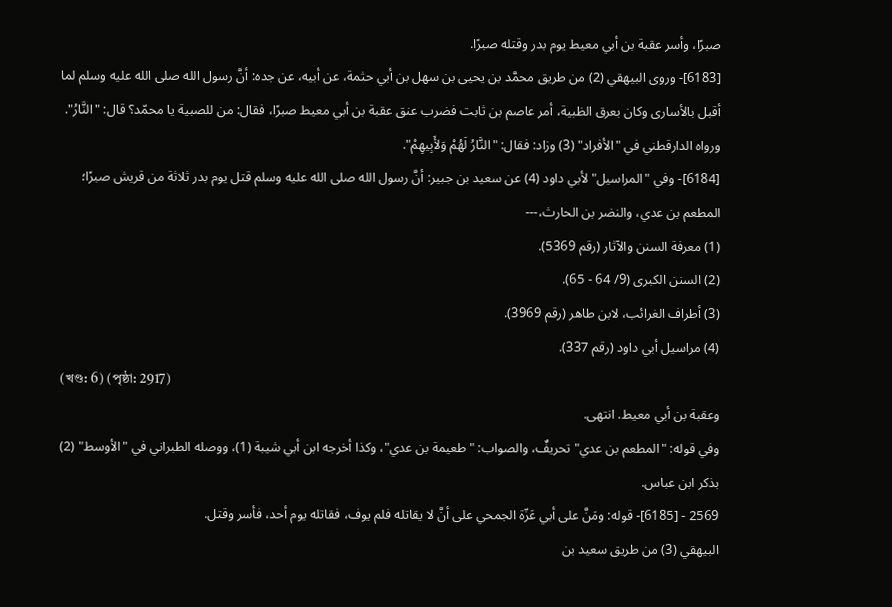صبرًا، وأسر عقبة بن أبي معيط يوم بدر وقتله صبرًا.
[6183]- وروى البيهقي (2) من طريق محمَّد بن يحيى بن سهل بن أبي حثمة، عن أبيه، عن جده: أنَّ رسول الله صلى الله عليه وسلم لما أقبل بالأسارى وكان بعرق الظبية، أمر عاصم بن ثابت فضرب عنق عقبة بن أبي معيط صبرًا، فقال: من للصبية يا محمّد؟ قال: "النَّارُ".
ورواه الدارقطني في "الأفراد" (3) وزاد: فقال: "النَّارُ لَهُمْ وَلأَبِيهِمْ".
[6184]- وفي "المراسيل" لأبي داود (4) عن سعيد بن جبير: أنَّ رسول الله صلى الله عليه وسلم قتل يوم بدر ثلاثة من قريش صبرًا؛ المطعم بن عدي، والنضر بن الحارث،---
(1) معرفة السنن والآثار (رقم 5369).
(2) السنن الكبرى (9/ 64 - 65).
(3) أطراف الغرائب، لابن طاهر (رقم 3969).
(4) مراسيل أبي داود (رقم 337).
(খণ্ড: 6) (পৃষ্ঠা: 2917)
وعقبة بن أبي معيط. انتهى.
وفي قوله: "المطعم بن عدي" تحريفٌ، والصواب: "طعيمة بن عدي"، وكذا أخرجه ابن أبي شيبة (1)، ووصله الطبراني في "الأوسط" (2) بذكر ابن عباس.
2569 - [6185]- قوله: ومَنَّ على أبي عَزّة الجمحي على أنَّ لا يقاتله فلم يوف، فقاتله يوم أحد، فأسر وقتل.
البيهقي (3) من طريق سعيد بن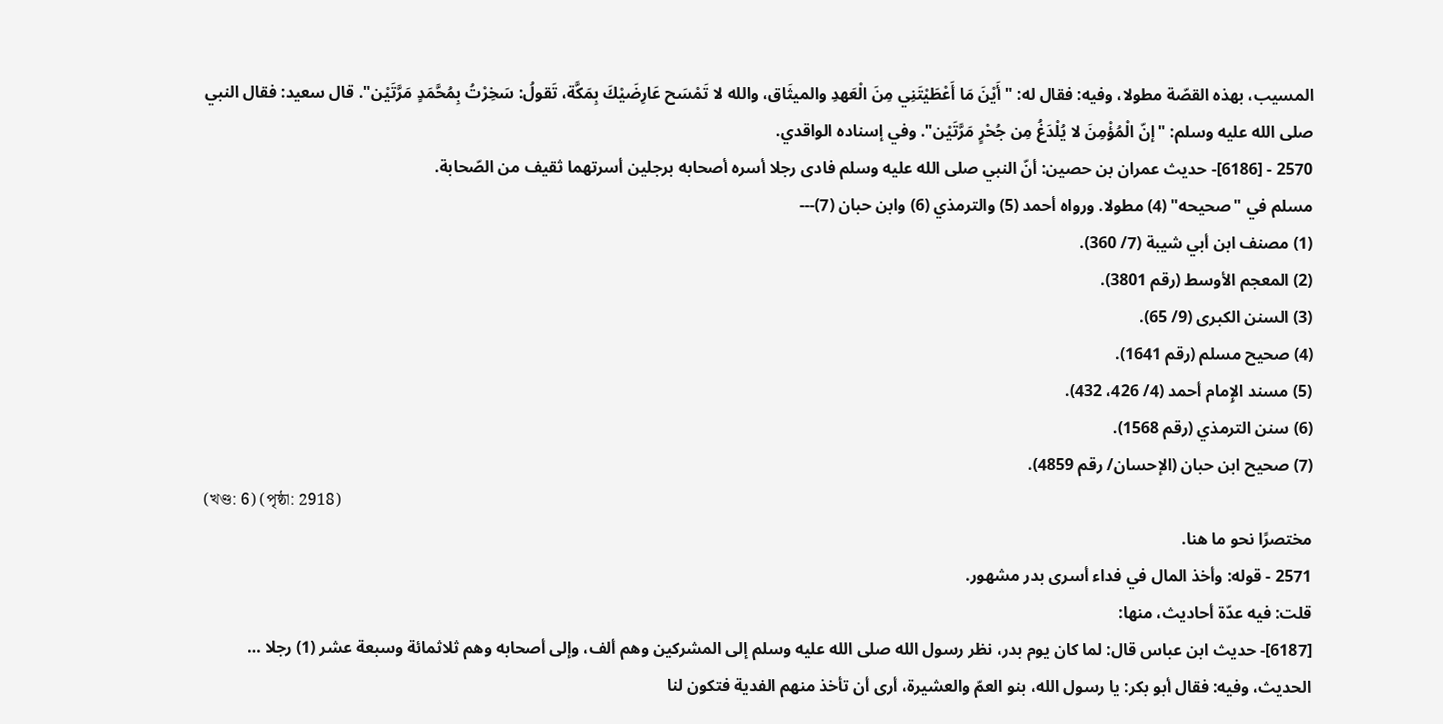المسيب، بهذه القصّة مطولا، وفيه: فقال له: "أَيْنَ مَا أَعْطَيْتَنِي مِنَ الْعَهدِ والميثَاق، والله لا تَمْسَح عَارِضَيْكَ بِمَكَّة، تَقولُ: سَخِرْتُ بِمُحَّمَدٍ مَرَّتَيْن". قال سعيد: فقال النبي صلى الله عليه وسلم: "إنّ الْمُؤْمِنَ لا يُلْدَغُ مِن جُحْرٍ مَرَّتَيْن". وفي إسناده الواقدي.
2570 - [6186]- حديث عمران بن حصين: أنّ النبي صلى الله عليه وسلم فادى رجلا أسره أصحابه برجلين أسرتهما ثقيف من الصّحابة.
مسلم في "صحيحه" (4) مطولا. ورواه أحمد (5) والترمذي (6) وابن حبان (7)---
(1) مصنف ابن أبي شيبة (7/ 360).
(2) المعجم الأوسط (رقم 3801).
(3) السنن الكبرى (9/ 65).
(4) صحيح مسلم (رقم 1641).
(5) مسند الإِمام أحمد (4/ 426، 432).
(6) سنن الترمذي (رقم 1568).
(7) صحيح ابن حبان (الإحسان/ رقم 4859).
(খণ্ড: 6) (পৃষ্ঠা: 2918)
مختصرًا نحو ما هنا.
2571 - قوله: وأخذ المال في فداء أسرى بدر مشهور.
قلت: فيه عدّة أحاديث، منها:
[6187]- حديث ابن عباس قال: لما كان يوم بدر، نظر رسول الله صلى الله عليه وسلم إلى المشركين وهم ألف، وإلى أصحابه وهم ثلاثمائة وسبعة عشر (1) رجلا … الحديث، وفيه: فقال أبو بكر: يا رسول الله، بنو العمّ والعشيرة، أرى أن تأخذ منهم الفدية فتكون لنا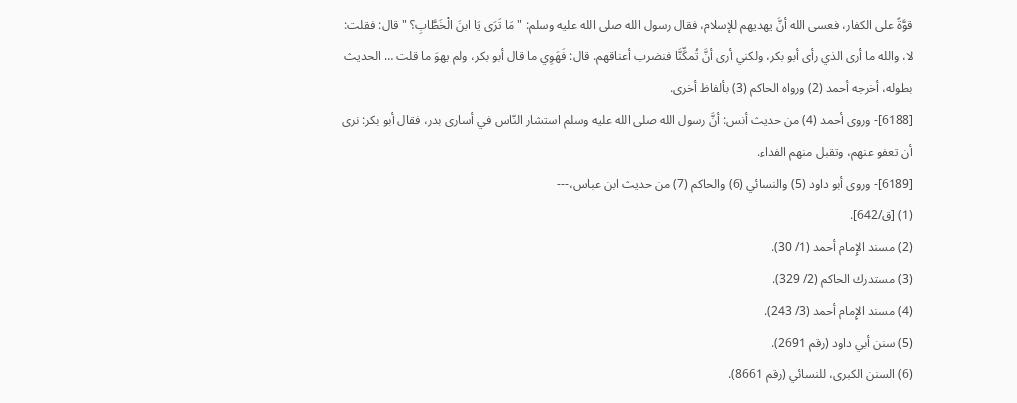قوَّةً على الكفار، فعسى الله أنَّ يهديهم للإسلام، فقال رسول الله صلى الله عليه وسلم: "مَا تَرَى يَا ابنَ الْخَطَّابِ؟ " قال: فقلت: لا، والله ما أرى الذي رأى أبو بكر، ولكني أرى أنَّ تُمكِّنَّا فنضرب أعناقهم. قال: فَهَوِي ما قال أبو بكر، ولم يهوَ ما قلت … الحديث بطوله، أخرجه أحمد (2) ورواه الحاكم (3) بألفاظ أخرى.
[6188]- وروى أحمد (4) من حديث أنس: أنَّ رسول الله صلى الله عليه وسلم استشار النّاس في أسارى بدر، فقال أبو بكر: نرى أن تعفو عنهم، وتقبل منهم الفداء.
[6189]- وروى أبو داود (5) والنسائي (6) والحاكم (7) من حديث ابن عباس،---
(1) [ق/642].
(2) مسند الإِمام أحمد (1/ 30).
(3) مستدرك الحاكم (2/ 329).
(4) مسند الإِمام أحمد (3/ 243).
(5) سنن أبي داود (رقم 2691).
(6) السنن الكبرى، للنسائي (رقم 8661).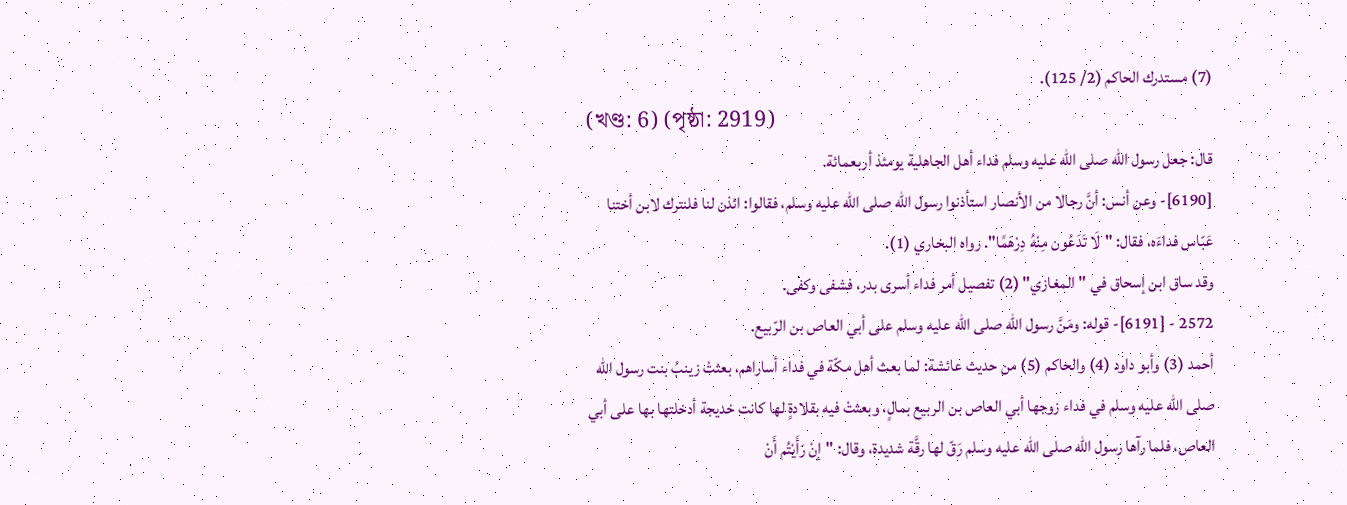(7) مستدرك الحاكم (2/ 125).
(খণ্ড: 6) (পৃষ্ঠা: 2919)
قال: جعل رسول الله صلى الله عليه وسلم فداء أهل الجاهلية يومئذ أربعمائة.
[6190]- وعن أنس: أنَّ رجالا من الأنصار استأذنوا رسول الله صلى الله عليه وسلم، فقالوا: ائذن لنا فلنترك لابن أختنا عَبّاس فداءَه، فقال: "لَا تَدَعُون مِنْهُ دِرْهَمًا". رواه البخاري (1).
وقد ساق ابن إسحاق في "المغازي" (2) تفصيل أمر فداء أسرى بدر، فشفى وكفى.
2572 - [6191]- قوله: ومَنَّ رسول الله صلى الله عليه وسلم على أبي العاص بن الرّبيع.
أحمد (3) وأبو داود (4) والحاكم (5) من حديث عائشة: لما بعث أهل مكّة في فداء أساراهم، بعثتْ زينبُ بنت رسول الله صلى الله عليه وسلم في فداء زوجها أبي العاص بن الربيع بمالٍ، وبعثتْ فيه بقلادةٍ لها كانت خديجة أدخلتها بها على أبي العاص، فلما رآها رسول الله صلى الله عليه وسلم رَقّ لها رقَّة شديدة، وقال: "إنْ رَأَيْتُم أَنْ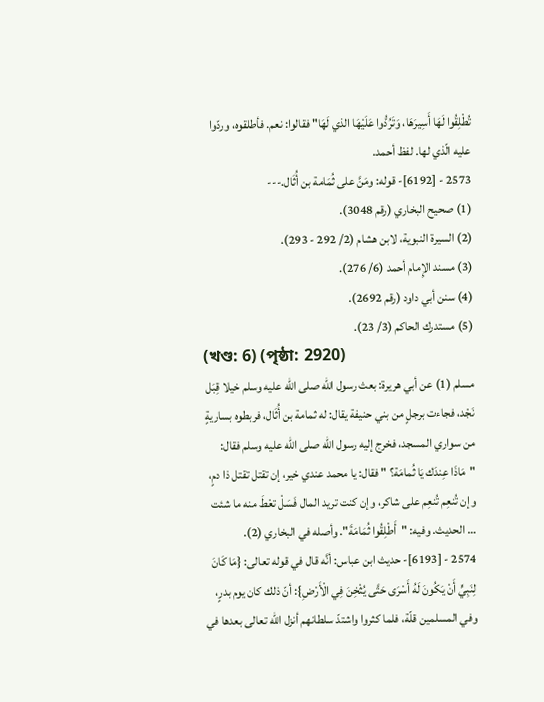تُطْلِقُوا لَهَا أَسِيرَهَا، وَتَرُدُّوا عَلَيْهَا الذي لَهَا" فقالوا: نعم. فأطلقوه، وردّوا عليه الّذي لها. لفظ أحمد.
2573 - [6192]- قوله: ومَنَّ على ثُمَامة بن أُثَال.---
(1) صحيح البخاري (رقم 3048).
(2) السيرة النبوية، لابن هشام (2/ 292 - 293).
(3) مسند الإِمام أحمد (6/ 276).
(4) سنن أبي داود (رقم 2692).
(5) مستدرك الحاكم (3/ 23).
(খণ্ড: 6) (পৃষ্ঠা: 2920)
مسلم (1) عن أبي هريرة: بعث رسول الله صلى الله عليه وسلم خيلا قِبَل نَجْد، فجاءت برجلٍ من بني حنيفة يقال: له ثمامة بن أُثَال، فربطوه بساريةٍ من سواري المسجد، فخرج إليه رسول الله صلى الله عليه وسلم فقال: "مَاذَا عِندَك يَا ثُمامَة؟ " فقال: يا محمد عندي خير، إن تقتل تقتل ذا دمٍ، وإن تُنعِم تُنعِم على شاكر، وإن كنت تريد المال فَسَلْ تعْطَ منه ما شئت … الحديث. وفيه: "أَطْلِقُوا ثُمَامَةَ". وأصله في البخاري (2).
2574 - [6193]- حديث ابن عباس: أنَّه قال في قوله تعالى: {مَا كَانَ لِنَبِيٍّ أَنْ يَكُونَ لَهُ أَسْرَى حَتَّى يُثْخِنَ فِي الْأَرْضِ}: أنّ ذلك كان يوم بدرٍ، وفي المسلمين قلّة، فلما كثروا واشتدّ سلطانهم أنزل الله تعالى بعدها في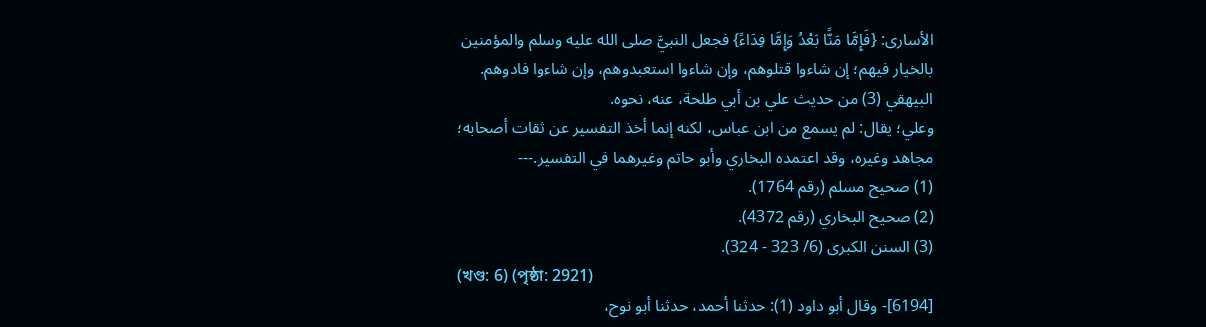الأسارى: {فَإِمَّا مَنًّا بَعْدُ وَإِمَّا فِدَاءً} فجعل النبيَّ صلى الله عليه وسلم والمؤمنين بالخيار فيهم؛ إن شاءوا قتلوهم، وإن شاءوا استعبدوهم، وإن شاءوا فادوهم.
البيهقي (3) من حديث علي بن أبي طلحة، عنه، نحوه.
وعلي؛ يقال: لم يسمع من ابن عباس، لكنه إنما أخذ التفسير عن ثقات أصحابه؛ مجاهد وغيره، وقد اعتمده البخاري وأبو حاتم وغيرهما في التفسير.---
(1) صحيح مسلم (رقم 1764).
(2) صحيح البخاري (رقم 4372).
(3) السنن الكبرى (6/ 323 - 324).
(খণ্ড: 6) (পৃষ্ঠা: 2921)
[6194]- وقال أبو داود (1): حدثنا أحمد، حدثنا أبو نوح،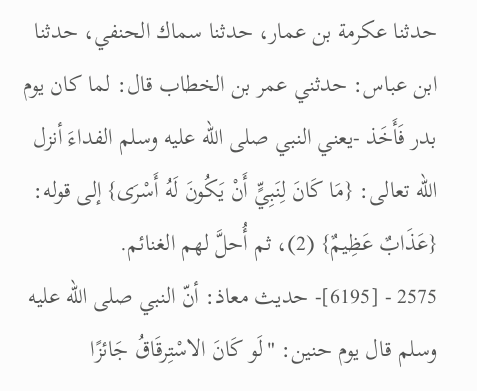حدثنا عكرمة بن عمار، حدثنا سماك الحنفي، حدثنا ابن عباس: حدثني عمر بن الخطاب قال: لما كان يوم بدر فَأَخَذ -يعني النبي صلى الله عليه وسلم الفداءَ أنزل الله تعالى: {مَا كَانَ لِنَبِيٍّ أَنْ يَكُونَ لَهُ أَسْرَى} إلى قوله: {عَذَابٌ عَظِيمٌ} (2)، ثم أُحلَّ لهم الغنائم.
2575 - [6195]- حديث معاذ: أنّ النبي صلى الله عليه وسلم قال يوم حنين: "لَو كَانَ الاسْتِرقَاقُ جَائزًا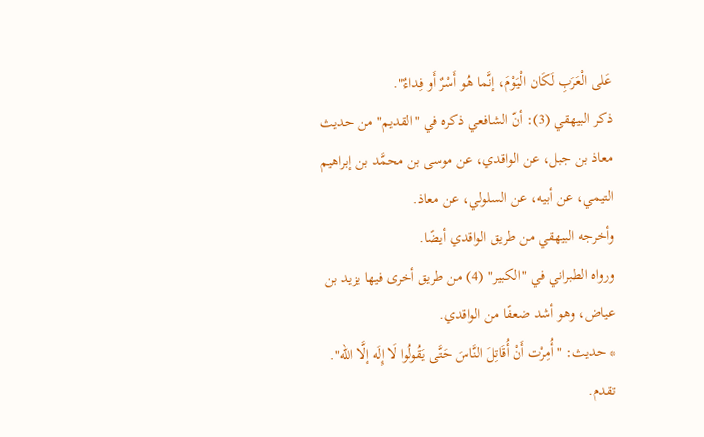عَلى الْعَرَبِ لَكَان الْيَوْمَ، إنَّما هُو أَسْرٌ أَو فِداءٌ".
ذكر البيهقي (3): أنّ الشافعي ذكره في "القديم" من حديث معاذ بن جبل، عن الواقدي، عن موسى بن محمَّد بن إبراهيم التيمي، عن أبيه، عن السلولي، عن معاذ.
وأخرجه البيهقي من طريق الواقدي أيضًا.
ورواه الطبراني في "الكبير" (4) من طريق أخرى فيها يزيد بن عياض، وهو أشد ضعفًا من الواقدي.
* حديث: "أُمِرْت أَنْ أُقَاتِلَ النَّاسَ حَتَّى يَقُولُوا لَا إِلَه إلَّا الله".
تقدم.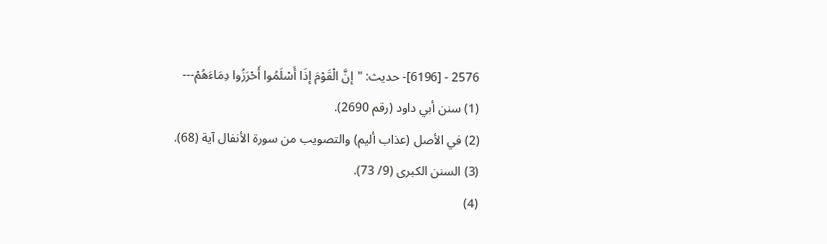2576 - [6196]- حديث: "إنَّ الْقَوْمَ إذَا أَسْلَمُوا أَحْرَزُوا دِمَاءَهُمْ---
(1) سنن أبي داود (رقم 2690).
(2) في الأصل (عذاب أليم) والتصويب من سورة الأنفال آية (68).
(3) السنن الكبرى (9/ 73).
(4)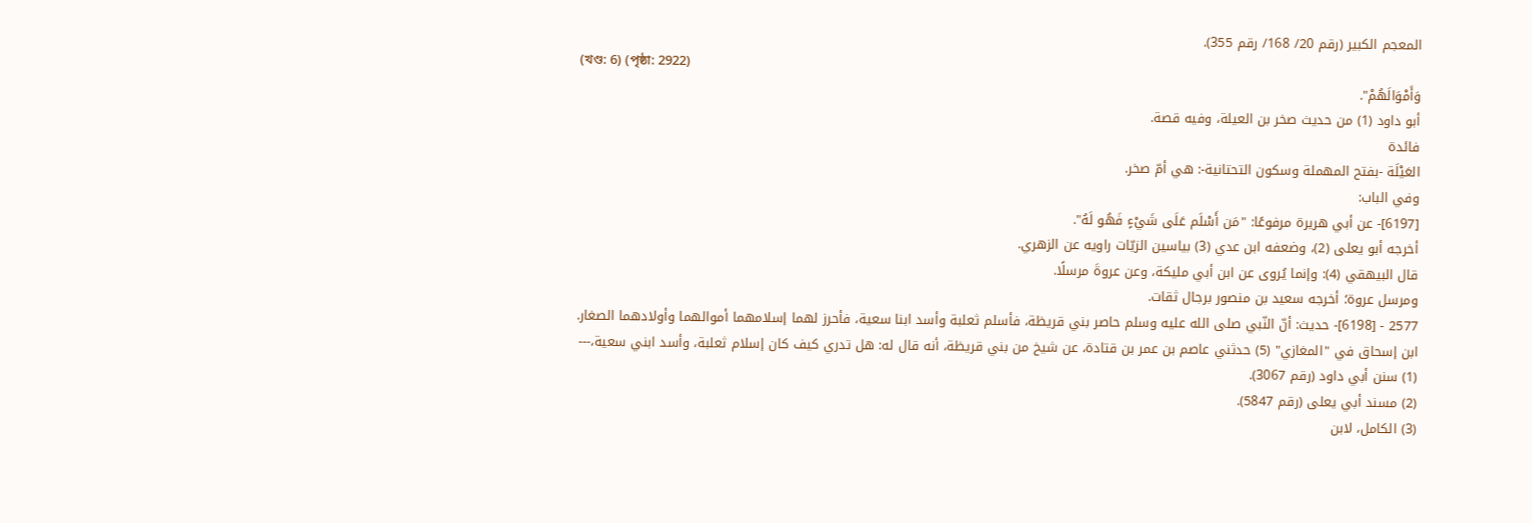المعجم الكبير (رقم 20/ 168/ رقم 355).
(খণ্ড: 6) (পৃষ্ঠা: 2922)
وَأَمْوَالَهُمْ".
أبو داود (1) من حديث صخر بن العيلة، وفيه قصة.
فائدة
العَيْلَة -بفتح المهملة وسكون التحتانية-: هي أمّ صخر.
وفي الباب:
[6197]- عن أبي هريرة مرفوعًا: "مَن أَسْلَم عَلَى شَيْءٍ فَهُو لَهُ".
أخرجه أبو يعلى (2)، وضعفه ابن عدي (3) بياسين الزيّات راويه عن الزهري.
قال البيهقي (4): وإنما يُروى عن ابن أبي مليكة، وعن عروةَ مرسلًا.
ومرسل عروة؛ أخرجه سعيد بن منصور برجال ثقات.
2577 - [6198]- حديث: أنّ النّبي صلى الله عليه وسلم حاصر بني قريظة، فأسلم ثعلبة وأسد ابنا سعية، فأحرز لهما إسلامهما أموالهما وأولادهما الصغار.
ابن إسحاق في "المغازي" (5) حدثني عاصم بن عمر بن قتادة، عن شيخ من بني قريظة، أنه قال له: هل تدري كيف كان إسلام ثعلبة، وأسد ابني سعية،---
(1) سنن أبي داود (رقم 3067).
(2) مسند أبي يعلى (رقم 5847).
(3) الكامل، لابن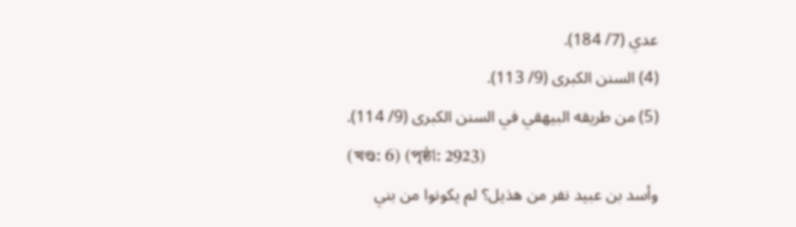عدي (7/ 184).
(4) السنن الكبرى (9/ 113).
(5) من طريقه البيهقي في السنن الكبرى (9/ 114).
(খণ্ড: 6) (পৃষ্ঠা: 2923)
وأسد بن عبيد نفر من هذيل؟ لم يكونوا من بني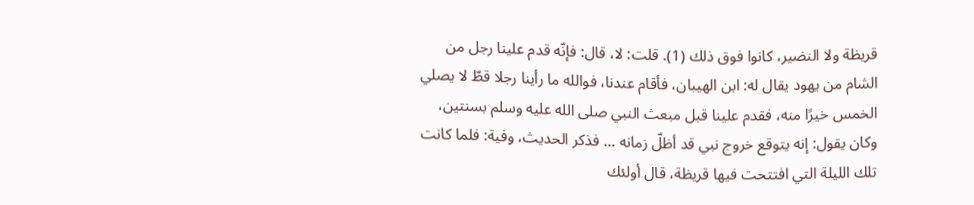قريظة ولا النضير، كانوا فوق ذلك (1). قلت: لا، قال: فإنّه قدم علينا رجل من الشام من يهود يقال له: ابن الهيبان، فأقام عندنا، فوالله ما رأينا رجلا قطّ لا يصلي الخمس خيرًا منه، فقدم علينا قبل مبعث النبي صلى الله عليه وسلم بسنتين، وكان يقول: إنه يتوقع خروج نبي قد أظلّ زمانه … فذكر الحديث، وفية: فلما كانت تلك الليلة التي افتتحت فيها قريظة، قال أولئك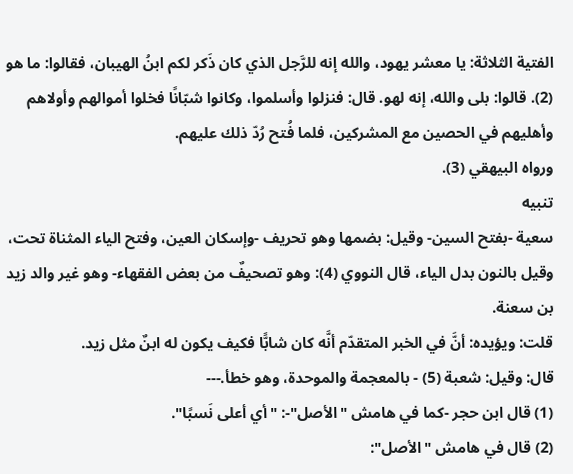الفتية الثلاثة: يا معشر يهود، والله إنه للرَّجل الذي كان ذَكر لكم ابنُ الهيبان، فقالوا: ما هو (2). قالوا: بلى والله، إنه لهو. قال: فنزلوا وأسلموا، وكانوا شبّانًا فخلوا أموالهم وأولاهم وأهليهم في الحصين مع المشركين، فلما فُتح رُدّ ذلك عليهم.
ورواه البيهقي (3).
تنبيه
سعية -بفتح السين- وقيل: بضمها وهو تحريف -وإسكان العين، وفتح الياء المثناة تحت، وقيل بالنون بدل الياء، قال النووي (4): وهو تصحيفٌ من بعض الفقهاء- وهو غير والد زيد بن سعنة.
قلت: ويؤيده: أنَّ في الخبر المتقدّم أنَّه كان شابًّا فكيف يكون له ابنٌ مثل زيد.
قال: وقيل: شعبة (5) - بالمعجمة والموحدة، وهو خطأ.---
(1) قال ابن حجر -كما في هامش "الأصل"-: "أي أعلى نَسبًا".
(2) قال في هامش "الأصل":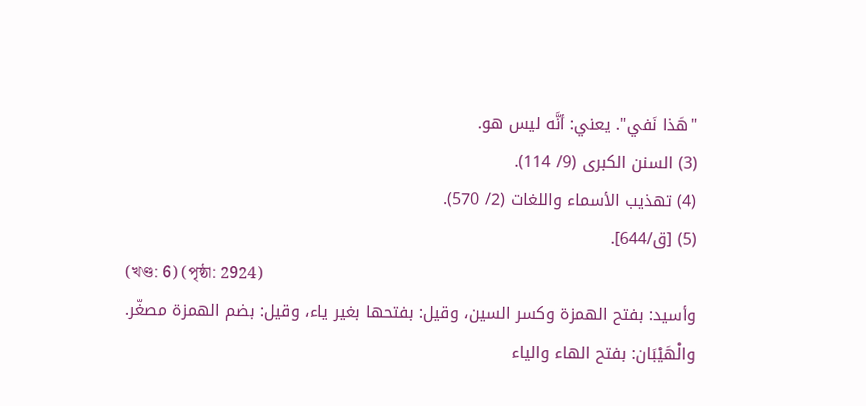"هَذا نَفي". يعني: أنَّه ليس هو.
(3) السنن الكبرى (9/ 114).
(4) تهذيب الأسماء واللغات (2/ 570).
(5) [ق/644].
(খণ্ড: 6) (পৃষ্ঠা: 2924)
وأسيد: بفتح الهمزة وكسر السين، وقيل: بفتحها بغير ياء، وقيل: بضم الهمزة مصغّر.
والْهَيْبَان: بفتح الهاء والياء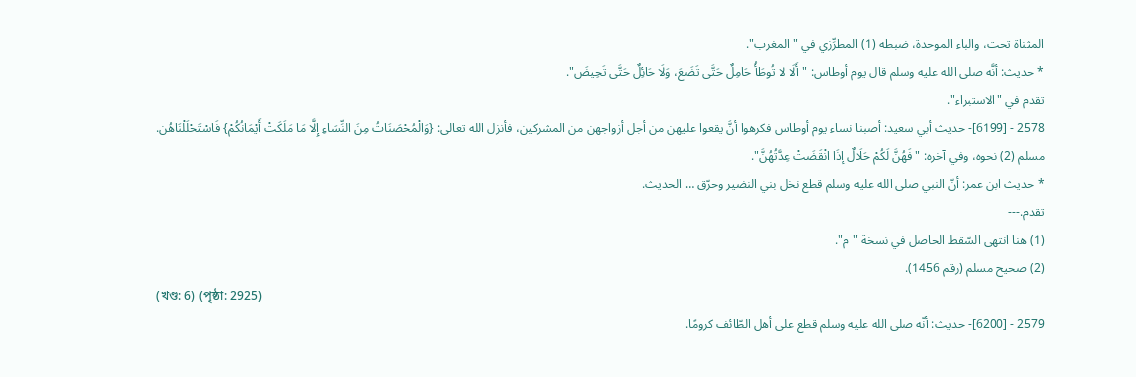المثناة تحت، والباء الموحدة، ضبطه (1) المطرِّزي في "المغرب".
* حديث: أنَّه صلى الله عليه وسلم قال يوم أوطاس: "أَلَا لا تُوطَأُ حَامِلٌ حَتَّى تَضَعَ، وَلَا حَائِلٌ حَتَّى تَحِيضَ".
تقدم في "الاستبراء".
2578 - [6199]- حديث أبي سعيد: أصبنا نساء يوم أوطاس فكرهوا أنَّ يقعوا عليهن من أجل أزواجهن من المشركين، فأنزل الله تعالى: {وَالْمُحْصَنَاتُ مِنَ النِّسَاءِ إِلَّا مَا مَلَكَتْ أَيْمَانُكُمْ} فَاسْتَحْلَلْنَاهُن.
مسلم (2) نحوه، وفي آخره: "فَهُنَّ لَكُمْ حَلَالٌ إذَا انْقَضَتْ عِدَّتُهُنَّ".
* حديث ابن عمر: أنّ النبي صلى الله عليه وسلم قطع نخل بني النضير وحرّق … الحديث.
تقدم.---
(1) هنا انتهى السّقط الحاصل في نسخة "م".
(2) صحيح مسلم (رقم 1456).
(খণ্ড: 6) (পৃষ্ঠা: 2925)
2579 - [6200]- حديث: أنّه صلى الله عليه وسلم قطع على أهل الطّائف كرومًا.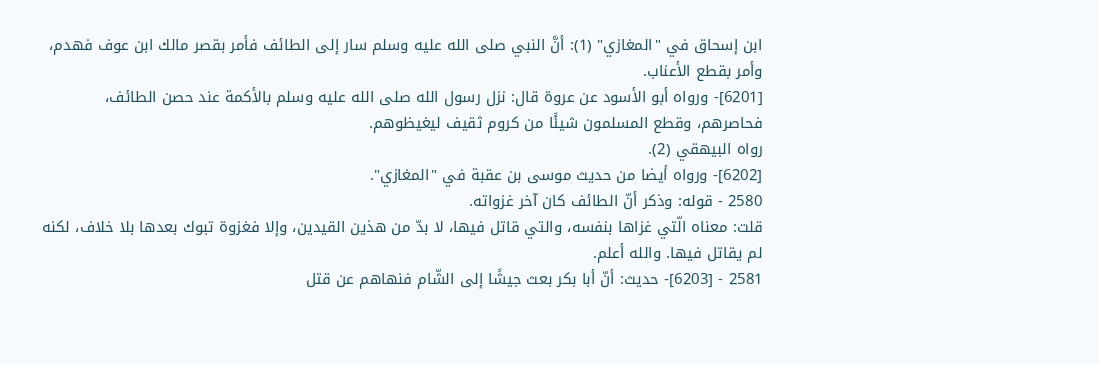ابن إسحاق في "المغازي" (1): أنَّ النبي صلى الله عليه وسلم سار إلى الطائف فأمر بقصر مالك ابن عوف فهدم، وأمر بقطع الأعناب.
[6201]- ورواه أبو الأسود عن عروة قال: نزل رسول الله صلى الله عليه وسلم بالأكمة عند حصن الطائف، فحاصرهم، وقطع المسلمون شيئًا من كروم ثقيف ليغيظوهم.
رواه البيهقي (2).
[6202]- ورواه أيضا من حديث موسى بن عقبة في "المغازي".
2580 - قوله: وذكر أنّ الطائف كان آخر غزواته.
قلت: معناه الّتي غزاها بنفسه، والتي قاتل فيها، لا بدّ من هذين القيدين، وإلا فغزوة تبوك بعدها بلا خلاف، لكنه لم يقاتل فيها. والله أعلم.
2581 - [6203]- حديث: أنّ أبا بكر بعث جيشًا إلى الشّام فنهاهم عن قتل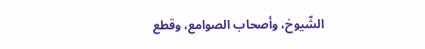الشّيوخ، وأصحاب الصوامع، وقطع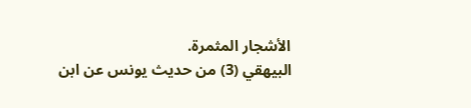الأشجار المثمرة.
البيهقي (3) من حديث يونس عن ابن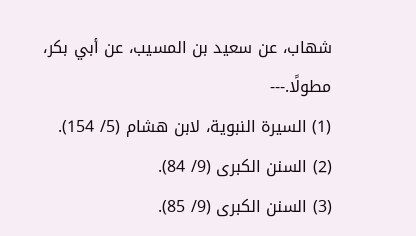شهاب، عن سعيد بن المسيب، عن أبي بكر، مطولًا.---
(1) السيرة النبوية، لابن هشام (5/ 154).
(2) السنن الكبرى (9/ 84).
(3) السنن الكبرى (9/ 85).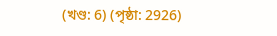(খণ্ড: 6) (পৃষ্ঠা: 2926)